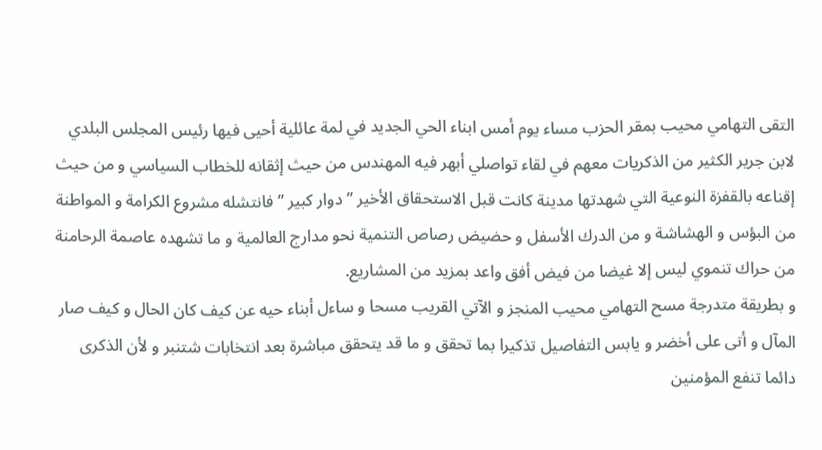التقى التهامي محيب بمقر الحزب مساء يوم أمس ابناء الحي الجديد في لمة عائلية أحيى فيها رئيس المجلس البلدي لابن جرير الكثير من الذكريات معهم في لقاء تواصلي أبهر فيه المهندس من حيث إثقانه للخطاب السياسي و من حيث إقناعه بالقفزة النوعية التي شهدتها مدينة كانت قبل الاستحقاق الأخير ” دوار كبير ” فانتشله مشروع الكرامة و المواطنة من البؤس و الهشاشة و من الدرك الأسفل و حضيض رصاص التنمية نحو مدارج العالمية و ما تشهده عاصمة الرحامنة من حراك تنموي ليس إلا غيضا من فيض أفق واعد بمزيد من المشاريع.
و بطريقة متدرجة مسح التهامي محيب المنجز و الآتي القريب مسحا و ساءل أبناء حيه عن كيف كان الحال و كيف صار المآل و أتى على أخضر و يابس التفاصيل تذكيرا بما تحقق و ما قد يتحقق مباشرة بعد انتخابات شتنبر و لأن الذكرى دائما تنفع المؤمنين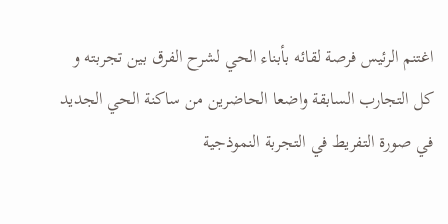اغتنم الرئيس فرصة لقائه بأبناء الحي لشرح الفرق بين تجربته و كل التجارب السابقة واضعا الحاضرين من ساكنة الحي الجديد في صورة التفريط في التجربة النموذجية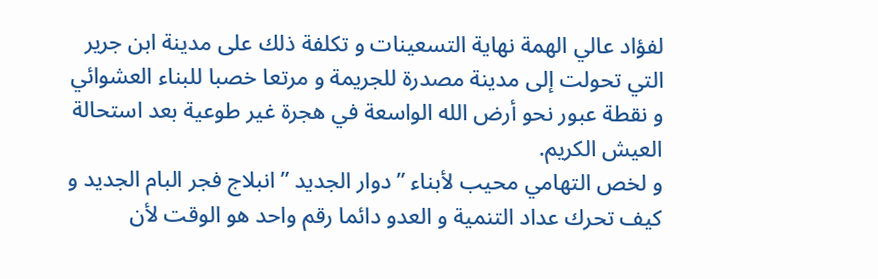لفؤاد عالي الهمة نهاية التسعينات و تكلفة ذلك على مدينة ابن جرير التي تحولت إلى مدينة مصدرة للجريمة و مرتعا خصبا للبناء العشوائي و نقطة عبور نحو أرض الله الواسعة في هجرة غير طوعية بعد استحالة العيش الكريم.
و لخص التهامي محيب لأبناء ” دوار الجديد ” انبلاج فجر البام الجديد و كيف تحرك عداد التنمية و العدو دائما رقم واحد هو الوقت لأن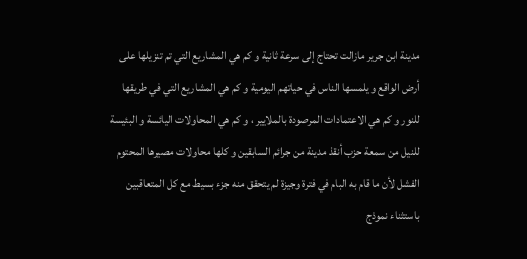مدينة ابن جرير مازالت تحتاج إلى سرعة ثانية و كم هي المشاريع التي تم تنزيلها على أرض الواقع و يلمسها الناس في حياتهم اليومية و كم هي المشاريع التي في طريقها للنور و كم هي الاعتمادات المرصودة بالملايير ، و كم هي المحاولات اليائسة و البئيسة للنيل من سمعة حزب أنقذ مدينة من جرائم السابقين و كلها محاولات مصيرها المحتوم الفشل لأن ما قام به البام في فترة وجيزة لم يتحقق منه جزء بسيط مع كل المتعاقبين باستثناء نموذج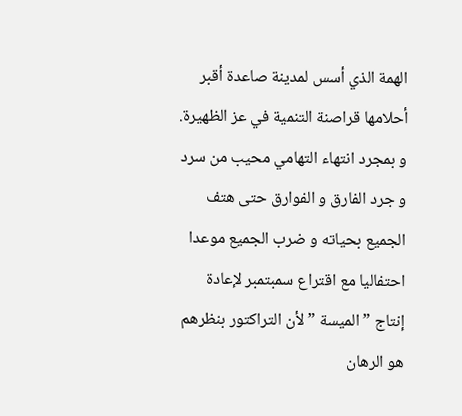الهمة الذي أسس لمدينة صاعدة أقبر أحلامها قراصنة التنمية في عز الظهيرة.
و بمجرد انتهاء التهامي محيب من سرد و جرد الفارق و الفوارق حتى هتف الجميع بحياته و ضرب الجميع موعدا احتفاليا مع اقتراع سمبتمبر لإعادة إنتاج ” الميسة ” لأن التراكتور بنظرهم هو الرهان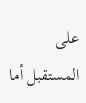على المستقبل أما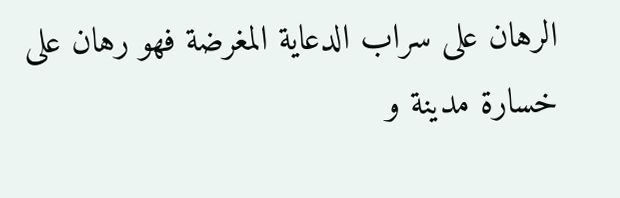الرهان على سراب الدعاية المغرضة فهو رهان على خسارة مدينة و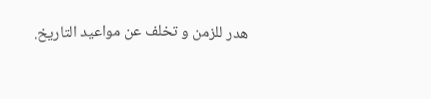هدر للزمن و تخلف عن مواعيد التاريخ.